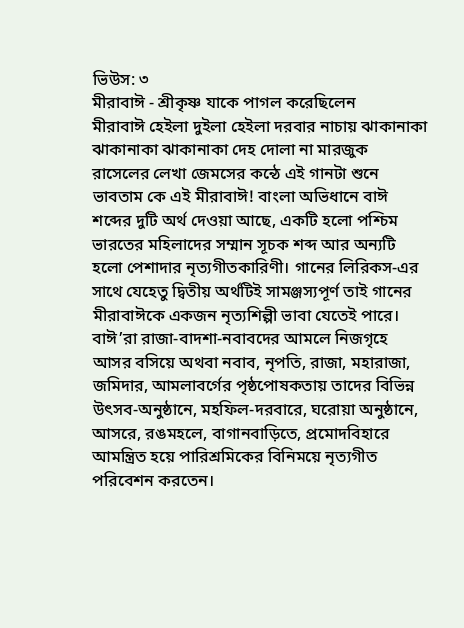ভিউস: ৩
মীরাবাঈ - শ্রীকৃষ্ণ যাকে পাগল করেছিলেন
মীরাবাঈ হেইলা দুইলা হেইলা দরবার নাচায় ঝাকানাকা ঝাকানাকা ঝাকানাকা দেহ দোলা না মারজুক রাসেলের লেখা জেমসের কন্ঠে এই গানটা শুনে ভাবতাম কে এই মীরাবাঈ! বাংলা অভিধানে বাঈ শব্দের দুটি অর্থ দেওয়া আছে, একটি হলো পশ্চিম ভারতের মহিলাদের সম্মান সূচক শব্দ আর অন্যটি হলো পেশাদার নৃত্যগীতকারিণী। গানের লিরিকস-এর সাথে যেহেতু দ্বিতীয় অর্থটিই সামঞ্জস্যপূর্ণ তাই গানের মীরাবাঈকে একজন নৃত্যশিল্পী ভাবা যেতেই পারে। বাঈ’রা রাজা-বাদশা-নবাবদের আমলে নিজগৃহে আসর বসিয়ে অথবা নবাব, নৃপতি, রাজা, মহারাজা, জমিদার, আমলাবর্গের পৃষ্ঠপোষকতায় তাদের বিভিন্ন উৎসব-অনুষ্ঠানে, মহফিল-দরবারে, ঘরোয়া অনুষ্ঠানে, আসরে, রঙমহলে, বাগানবাড়িতে, প্রমোদবিহারে আমন্ত্রিত হয়ে পারিশ্রমিকের বিনিময়ে নৃত্যগীত পরিবেশন করতেন।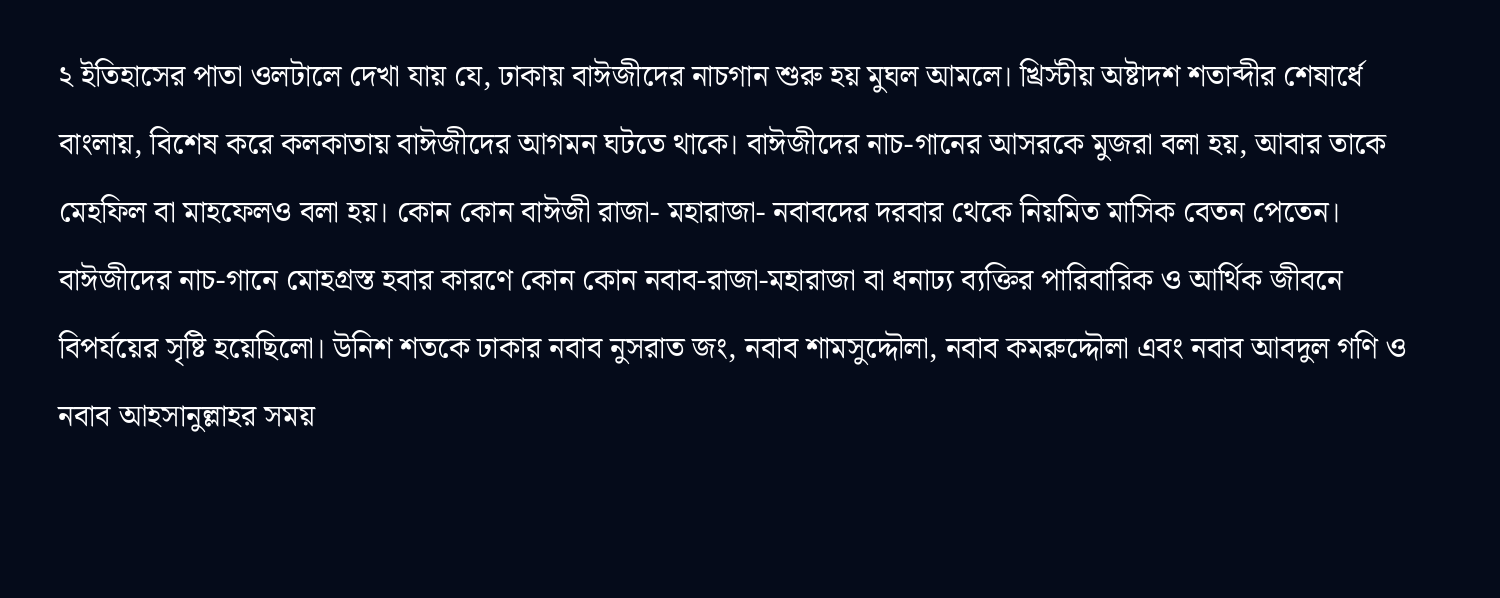২ ইতিহাসের পাতা ওলটালে দেখা যায় যে, ঢাকায় বাঈজীদের নাচগান শুরু হয় মুঘল আমলে। খ্রিস্টীয় অষ্টাদশ শতাব্দীর শেষার্ধে বাংলায়, বিশেষ করে কলকাতায় বাঈজীদের আগমন ঘটতে থাকে। বাঈজীদের নাচ-গানের আসরকে মুজরা বলা হয়, আবার তাকে মেহফিল বা মাহফেলও বলা হয়। কোন কোন বাঈজী রাজা- মহারাজা- নবাবদের দরবার থেকে নিয়মিত মাসিক বেতন পেতেন। বাঈজীদের নাচ-গানে মোহগ্রস্ত হবার কারণে কোন কোন নবাব-রাজা-মহারাজা বা ধনাঢ্য ব্যক্তির পারিবারিক ও আর্থিক জীবনে বিপর্যয়ের সৃষ্টি হয়েছিলো। উনিশ শতকে ঢাকার নবাব নুসরাত জং, নবাব শামসুদ্দৌলা, নবাব কমরুদ্দৌলা এবং নবাব আবদুল গণি ও নবাব আহসানুল্লাহর সময়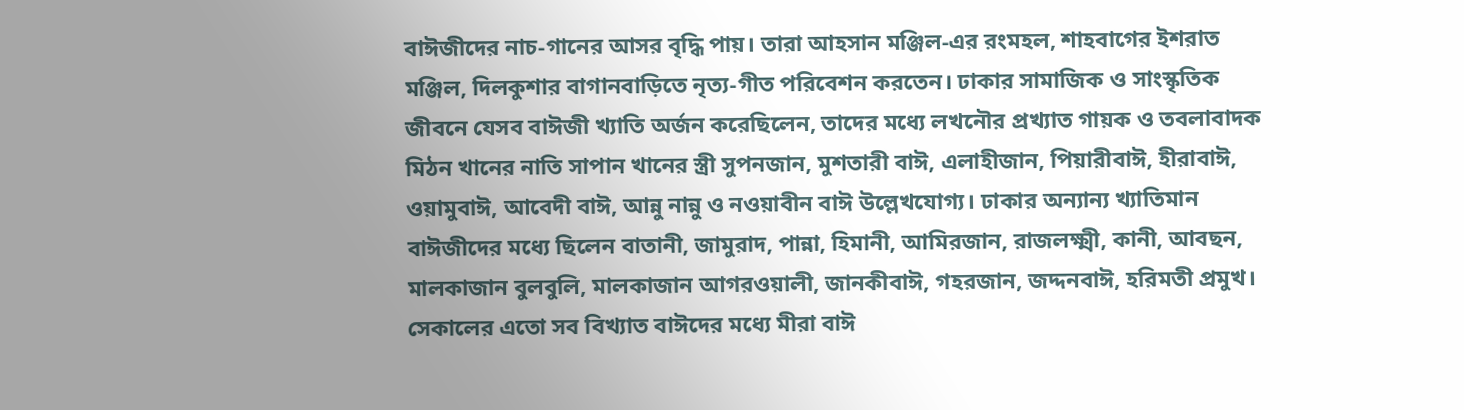বাঈজীদের নাচ-গানের আসর বৃদ্ধি পায়। তারা আহসান মঞ্জিল-এর রংমহল, শাহবাগের ইশরাত মঞ্জিল, দিলকুশার বাগানবাড়িতে নৃত্য-গীত পরিবেশন করতেন। ঢাকার সামাজিক ও সাংস্কৃতিক জীবনে যেসব বাঈজী খ্যাতি অর্জন করেছিলেন, তাদের মধ্যে লখনৌর প্রখ্যাত গায়ক ও তবলাবাদক মিঠন খানের নাতি সাপান খানের স্ত্রী সুপনজান, মুশতারী বাঈ, এলাহীজান, পিয়ারীবাঈ, হীরাবাঈ, ওয়ামুবাঈ, আবেদী বাঈ, আন্নু নান্নু ও নওয়াবীন বাঈ উল্লেখযোগ্য। ঢাকার অন্যান্য খ্যাতিমান বাঈজীদের মধ্যে ছিলেন বাতানী, জামুরাদ, পান্না, হিমানী, আমিরজান, রাজলক্ষ্মী, কানী, আবছন, মালকাজান বুলবুলি, মালকাজান আগরওয়ালী, জানকীবাঈ, গহরজান, জদ্দনবাঈ, হরিমতী প্রমুখ। সেকালের এতো সব বিখ্যাত বাঈদের মধ্যে মীরা বাঈ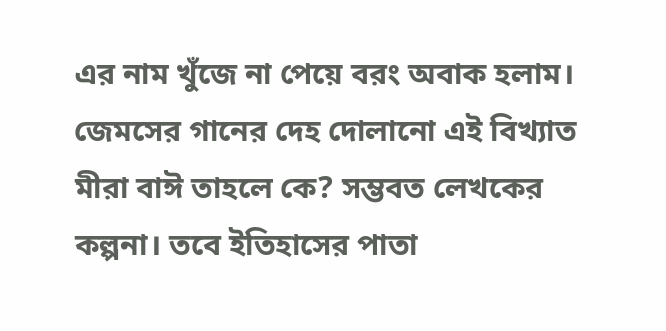এর নাম খুঁজে না পেয়ে বরং অবাক হলাম। জেমসের গানের দেহ দোলানো এই বিখ্যাত মীরা বাঈ তাহলে কে? সম্ভবত লেখকের কল্পনা। তবে ইতিহাসের পাতা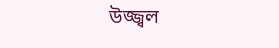উজ্জ্বল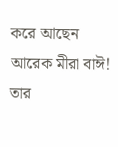করে আছেন আরেক মীরা বাঈ! তার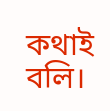কথাই বলি।